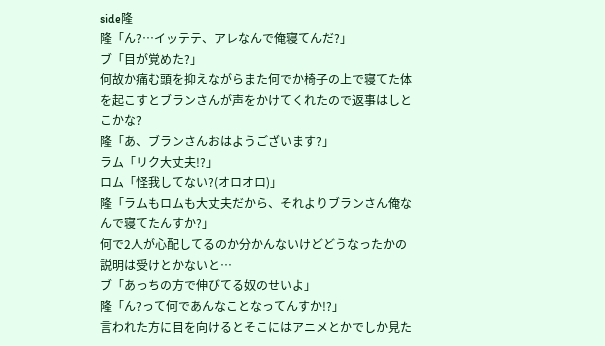side隆
隆「ん?…イッテテ、アレなんで俺寝てんだ?」
ブ「目が覚めた?」
何故か痛む頭を抑えながらまた何でか椅子の上で寝てた体を起こすとブランさんが声をかけてくれたので返事はしとこかな?
隆「あ、ブランさんおはようございます?」
ラム「リク大丈夫!?」
ロム「怪我してない?(オロオロ)」
隆「ラムもロムも大丈夫だから、それよりブランさん俺なんで寝てたんすか?」
何で2人が心配してるのか分かんないけどどうなったかの説明は受けとかないと…
ブ「あっちの方で伸びてる奴のせいよ」
隆「ん?って何であんなことなってんすか!?」
言われた方に目を向けるとそこにはアニメとかでしか見た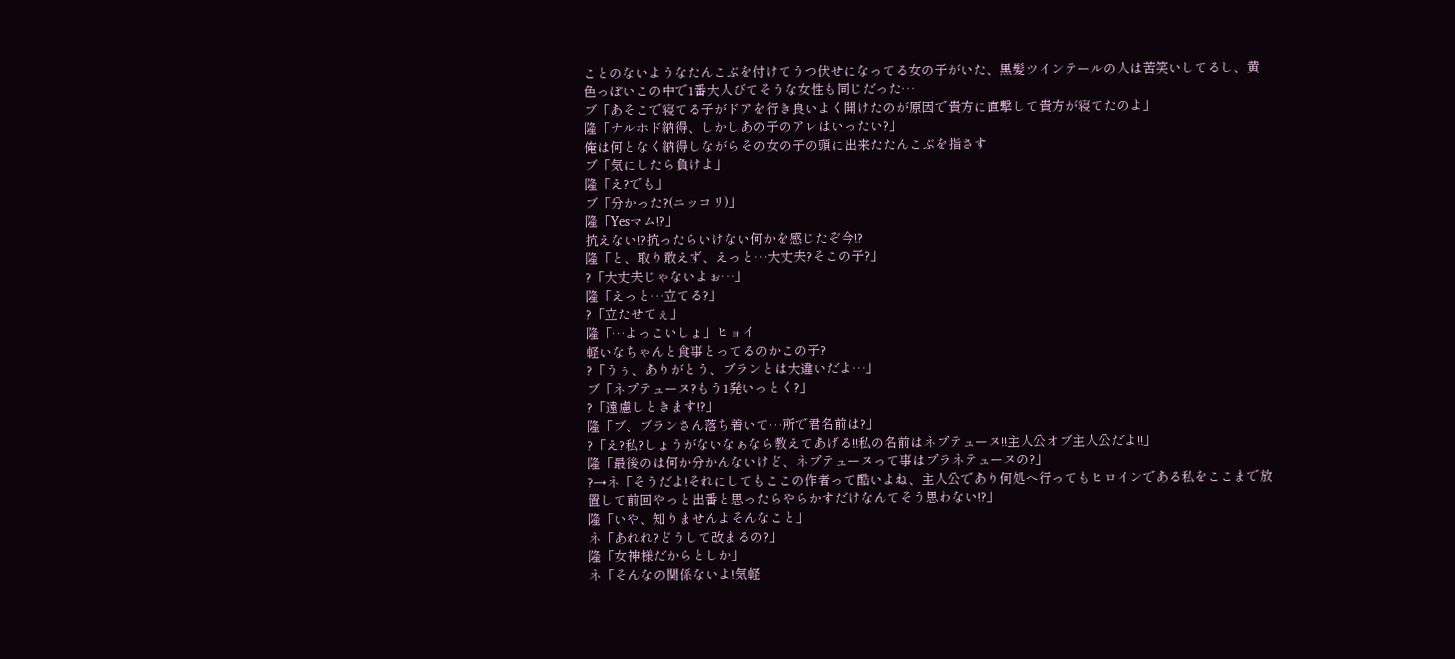ことのないようなたんこぶを付けてうつ伏せになってる女の子がいた、黒髪ツインテールの人は苦笑いしてるし、黄色っぽいこの中で1番大人びてそうな女性も同じだった…
ブ「あそこで寝てる子がドアを行き良いよく開けたのが原因で貴方に直撃して貴方が寝てたのよ」
隆「ナルホド納得、しかしあの子のアレはいったい?」
俺は何となく納得しながらその女の子の頭に出来たたんこぶを指さす
ブ「気にしたら負けよ」
隆「え?でも」
ブ「分かった?(ニッコリ)」
隆「Yesマム!?」
抗えない!?抗ったらいけない何かを感じたぞ今!?
隆「と、取り敢えず、えっと…大丈夫?そこの子?」
?「大丈夫じゃないよぉ…」
隆「えっと…立てる?」
?「立たせてぇ」
隆「…よっこいしょ」ヒョイ
軽いなちゃんと食事とってるのかこの子?
?「うぅ、ありがとう、ブランとは大違いだよ…」
ブ「ネプテューヌ?もう1発いっとく?」
?「遠慮しときます!?」
隆「ブ、ブランさん落ち着いて…所で君名前は?」
?「え?私?しょうがないなぁなら教えてあげる!!私の名前はネプテューヌ!!主人公オブ主人公だよ!!」
隆「最後のは何か分かんないけど、ネプテューヌって事はプラネテューヌの?」
?→ネ「そうだよ!それにしてもここの作者って酷いよね、主人公であり何処へ行ってもヒロインである私をここまで放置して前回やっと出番と思ったらやらかすだけなんてそう思わない!?」
隆「いや、知りませんよそんなこと」
ネ「あれれ?どうして改まるの?」
隆「女神様だからとしか」
ネ「そんなの関係ないよ!気軽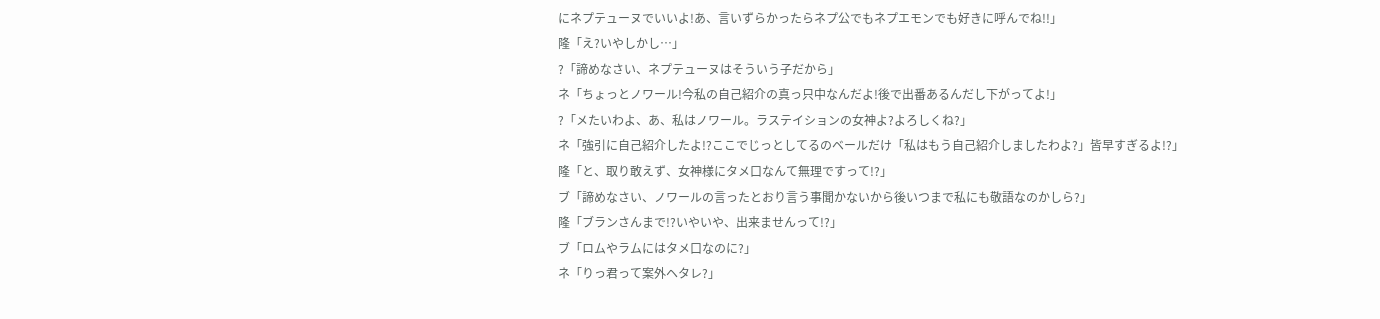にネプテューヌでいいよ!あ、言いずらかったらネプ公でもネプエモンでも好きに呼んでね!!」
隆「え?いやしかし…」
?「諦めなさい、ネプテューヌはそういう子だから」
ネ「ちょっとノワール!今私の自己紹介の真っ只中なんだよ!後で出番あるんだし下がってよ!」
?「メたいわよ、あ、私はノワール。ラステイションの女神よ?よろしくね?」
ネ「強引に自己紹介したよ!?ここでじっとしてるのベールだけ「私はもう自己紹介しましたわよ?」皆早すぎるよ!?」
隆「と、取り敢えず、女神様にタメ口なんて無理ですって!?」
ブ「諦めなさい、ノワールの言ったとおり言う事聞かないから後いつまで私にも敬語なのかしら?」
隆「ブランさんまで!?いやいや、出来ませんって!?」
ブ「ロムやラムにはタメ口なのに?」
ネ「りっ君って案外ヘタレ?」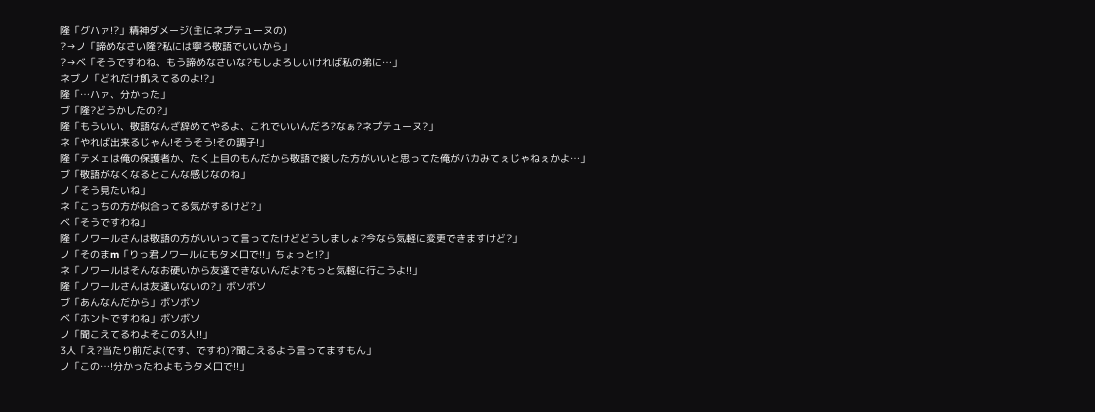隆「グハァ!?」精神ダメージ(主にネプテューヌの)
?→ノ「諦めなさい隆?私には寧ろ敬語でいいから」
?→ベ「そうですわね、もう諦めなさいな?もしよろしいければ私の弟に…」
ネブノ「どれだけ飢えてるのよ!?」
隆「…ハァ、分かった」
ブ「隆?どうかしたの?」
隆「もういい、敬語なんざ辞めてやるよ、これでいいんだろ?なぁ?ネプテューヌ?」
ネ「やれば出来るじゃん!そうそう!その調子!」
隆「テメェは俺の保護者か、たく上目のもんだから敬語で接した方がいいと思ってた俺がバカみてぇじゃねぇかよ…」
ブ「敬語がなくなるとこんな感じなのね」
ノ「そう見たいね」
ネ「こっちの方が似合ってる気がするけど?」
ベ「そうですわね」
隆「ノワールさんは敬語の方がいいって言ってたけどどうしましょ?今なら気軽に変更できますけど?」
ノ「そのまm「りっ君ノワールにもタメ口で!!」ちょっと!?」
ネ「ノワールはそんなお硬いから友達できないんだよ?もっと気軽に行こうよ!!」
隆「ノワールさんは友達いないの?」ボソボソ
ブ「あんなんだから」ボソボソ
ベ「ホントですわね」ボソボソ
ノ「聞こえてるわよそこの3人!!」
3人「え?当たり前だよ(です、ですわ)?聞こえるよう言ってますもん」
ノ「この…!分かったわよもうタメ口で!!」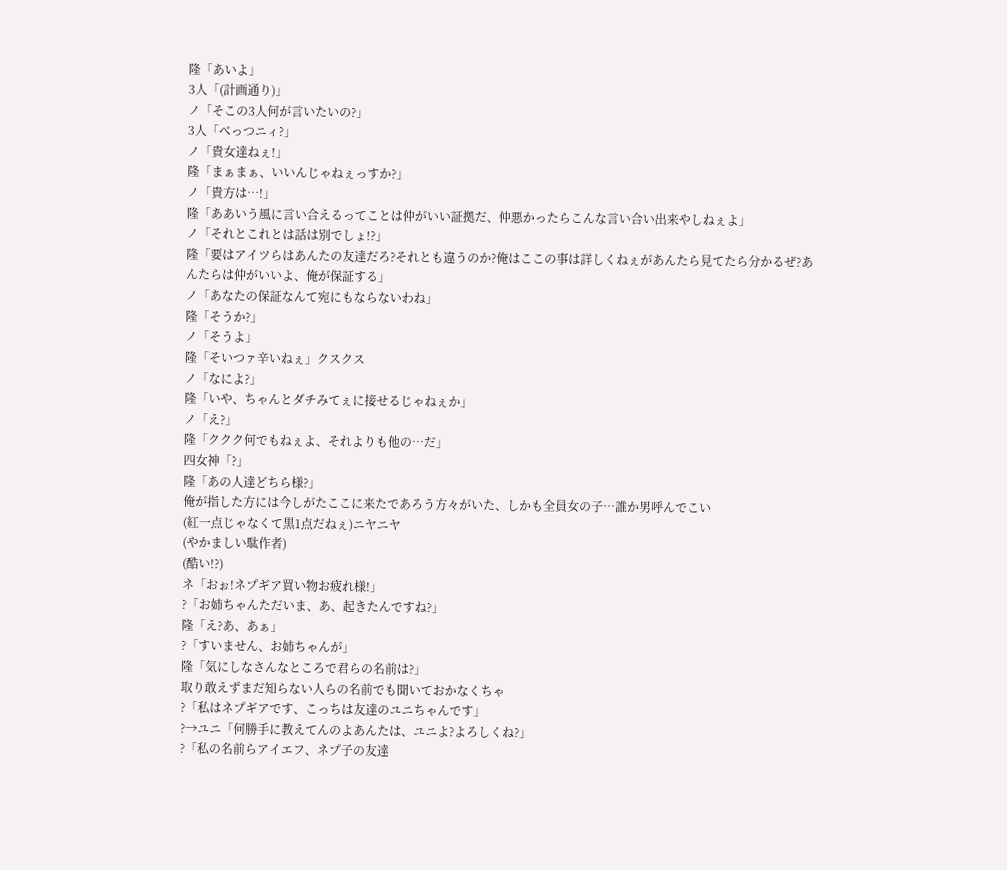隆「あいよ」
3人「(計画通り)」
ノ「そこの3人何が言いたいの?」
3人「べっつニィ?」
ノ「貴女達ねぇ!」
隆「まぁまぁ、いいんじゃねぇっすか?」
ノ「貴方は…!」
隆「ああいう風に言い合えるってことは仲がいい証拠だ、仲悪かったらこんな言い合い出来やしねぇよ」
ノ「それとこれとは話は別でしょ!?」
隆「要はアイツらはあんたの友達だろ?それとも違うのか?俺はここの事は詳しくねぇがあんたら見てたら分かるぜ?あんたらは仲がいいよ、俺が保証する」
ノ「あなたの保証なんて宛にもならないわね」
隆「そうか?」
ノ「そうよ」
隆「そいつァ辛いねぇ」クスクス
ノ「なによ?」
隆「いや、ちゃんとダチみてぇに接せるじゃねぇか」
ノ「え?」
隆「ククク何でもねぇよ、それよりも他の…だ」
四女神「?」
隆「あの人達どちら様?」
俺が指した方には今しがたここに来たであろう方々がいた、しかも全員女の子…誰か男呼んでこい
(紅一点じゃなくて黒1点だねぇ)ニヤニヤ
(やかましい駄作者)
(酷い!?)
ネ「おぉ!ネプギア買い物お疲れ様!」
?「お姉ちゃんただいま、あ、起きたんですね?」
隆「え?あ、あぁ」
?「すいません、お姉ちゃんが」
隆「気にしなさんなところで君らの名前は?」
取り敢えずまだ知らない人らの名前でも聞いておかなくちゃ
?「私はネプギアです、こっちは友達のユニちゃんです」
?→ユニ「何勝手に教えてんのよあんたは、ユニよ?よろしくね?」
?「私の名前らアイエフ、ネプ子の友達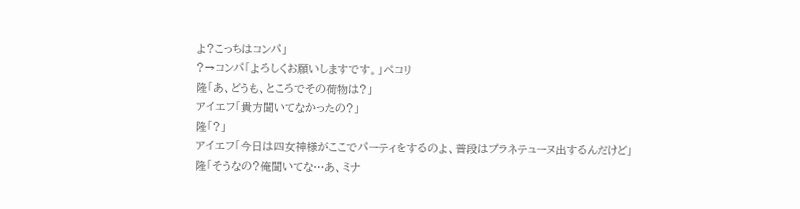よ?こっちはコンパ」
?→コンパ「よろしくお願いしますです。」ペコリ
隆「あ、どうも、ところでその荷物は?」
アイエフ「貴方聞いてなかったの?」
隆「?」
アイエフ「今日は四女神様がここでパーティをするのよ、普段はプラネテューヌ出するんだけど」
隆「そうなの?俺聞いてな…あ、ミナ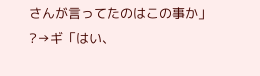さんが言ってたのはこの事か」
?→ギ「はい、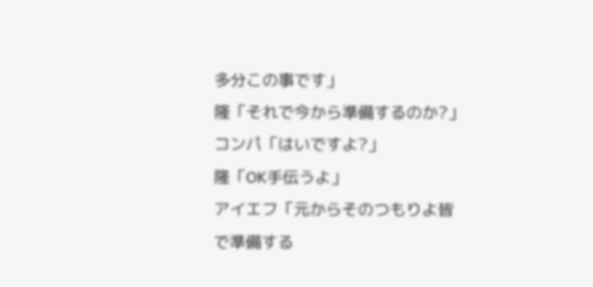多分この事です」
隆「それで今から準備するのか?」
コンパ「はいですよ?」
隆「OK手伝うよ」
アイエフ「元からそのつもりよ皆で準備する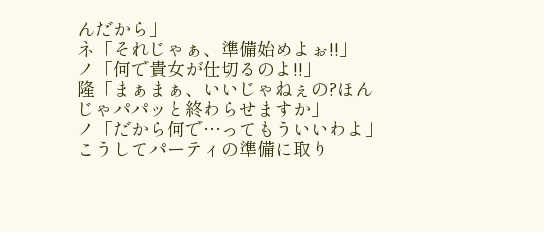んだから」
ネ「それじゃぁ、準備始めよぉ!!」
ノ「何で貴女が仕切るのよ!!」
隆「まぁまぁ、いいじゃねぇの?ほんじゃパパッと終わらせますか」
ノ「だから何で…ってもういいわよ」
こうしてパーティの準備に取り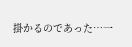掛かるのであった…一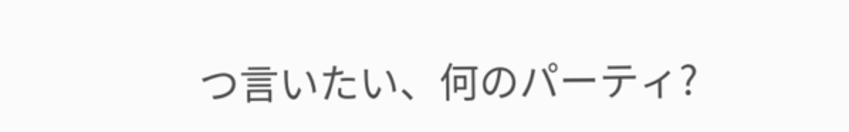つ言いたい、何のパーティ?